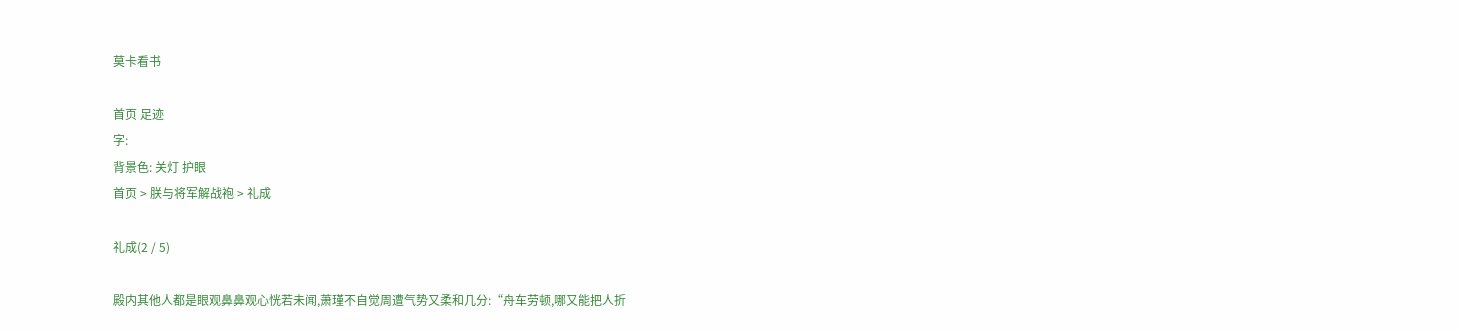莫卡看书

首页 足迹
字:
背景色: 关灯 护眼
首页 > 朕与将军解战袍 > 礼成

礼成(2 / 5)

殿内其他人都是眼观鼻鼻观心恍若未闻,萧瑾不自觉周遭气势又柔和几分:“舟车劳顿,哪又能把人折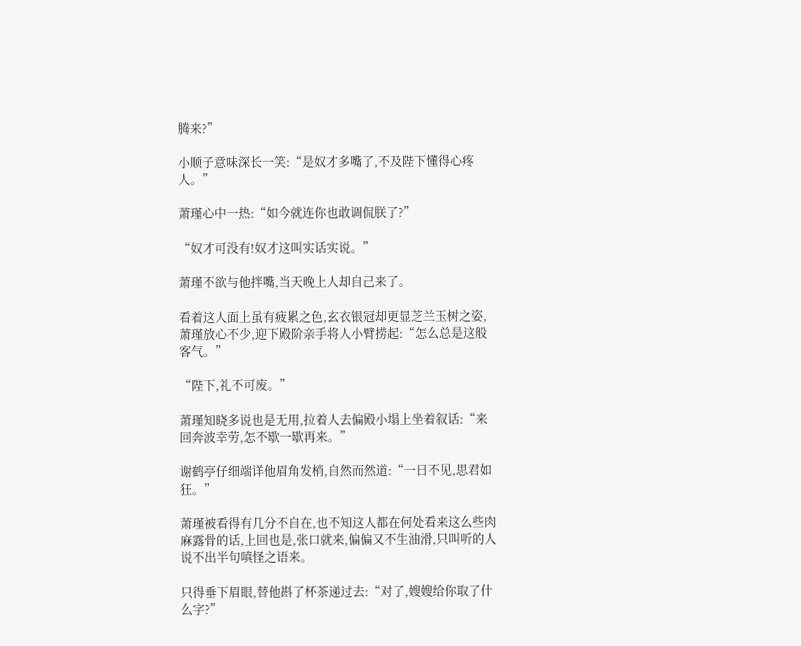腾来?”

小顺子意味深长一笑:“是奴才多嘴了,不及陛下懂得心疼人。”

萧瑾心中一热:“如今就连你也敢调侃朕了?”

“奴才可没有!奴才这叫实话实说。”

萧瑾不欲与他拌嘴,当天晚上人却自己来了。

看着这人面上虽有疲累之色,玄衣银冠却更显芝兰玉树之姿,萧瑾放心不少,迎下殿阶亲手将人小臂捞起:“怎么总是这般客气。”

“陛下,礼不可废。”

萧瑾知晓多说也是无用,拉着人去偏殿小塌上坐着叙话:“来回奔波幸劳,怎不歇一歇再来。”

谢鹤亭仔细端详他眉角发梢,自然而然道:“一日不见,思君如狂。”

萧瑾被看得有几分不自在,也不知这人都在何处看来这么些肉麻露骨的话,上回也是,张口就来,偏偏又不生油滑,只叫听的人说不出半句嗔怪之语来。

只得垂下眉眼,替他斟了杯茶递过去:“对了,嫂嫂给你取了什么字?”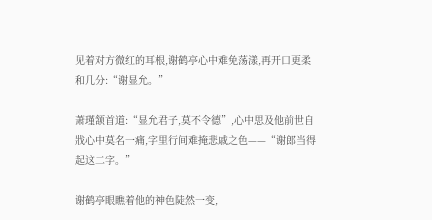见着对方微红的耳根,谢鹤亭心中难免荡漾,再开口更柔和几分:“谢显允。”

萧瑾颔首道:“显允君子,莫不令德”,心中思及他前世自戕心中莫名一痛,字里行间难掩悲戚之色——“谢郎当得起这二字。”

谢鹤亭眼瞧着他的神色陡然一变,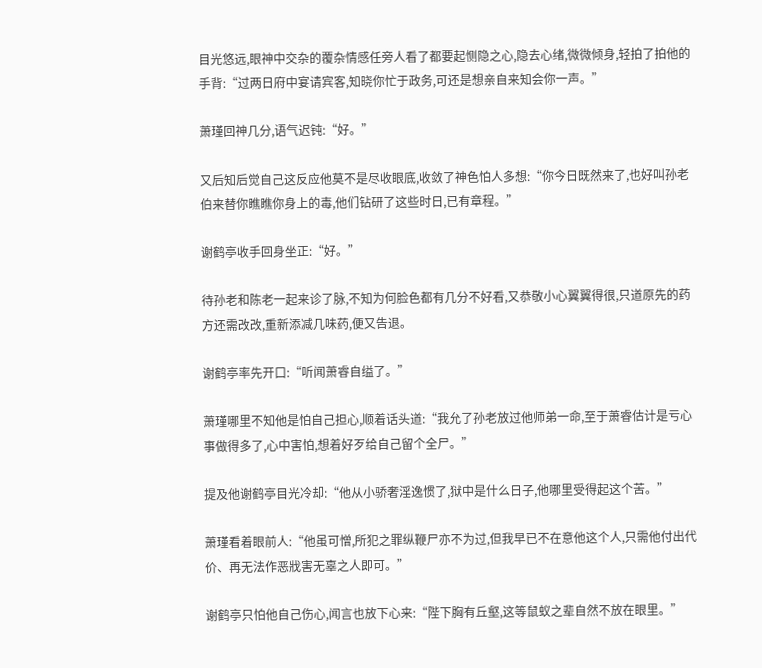目光悠远,眼神中交杂的覆杂情感任旁人看了都要起恻隐之心,隐去心绪,微微倾身,轻拍了拍他的手背:“过两日府中宴请宾客,知晓你忙于政务,可还是想亲自来知会你一声。”

萧瑾回神几分,语气迟钝:“好。”

又后知后觉自己这反应他莫不是尽收眼底,收敛了神色怕人多想:“你今日既然来了,也好叫孙老伯来替你瞧瞧你身上的毒,他们钻研了这些时日,已有章程。”

谢鹤亭收手回身坐正:“好。”

待孙老和陈老一起来诊了脉,不知为何脸色都有几分不好看,又恭敬小心翼翼得很,只道原先的药方还需改改,重新添减几味药,便又告退。

谢鹤亭率先开口:“听闻萧睿自缢了。”

萧瑾哪里不知他是怕自己担心,顺着话头道:“我允了孙老放过他师弟一命,至于萧睿估计是亏心事做得多了,心中害怕,想着好歹给自己留个全尸。”

提及他谢鹤亭目光冷却:“他从小骄奢淫逸惯了,狱中是什么日子,他哪里受得起这个苦。”

萧瑾看着眼前人:“他虽可憎,所犯之罪纵鞭尸亦不为过,但我早已不在意他这个人,只需他付出代价、再无法作恶戕害无辜之人即可。”

谢鹤亭只怕他自己伤心,闻言也放下心来:“陛下胸有丘壑,这等鼠蚁之辈自然不放在眼里。”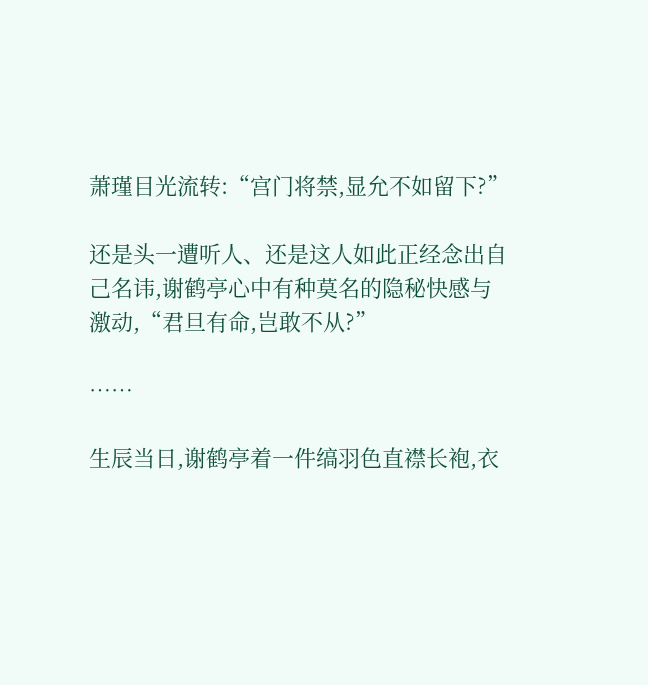萧瑾目光流转:“宫门将禁,显允不如留下?”

还是头一遭听人、还是这人如此正经念出自己名讳,谢鹤亭心中有种莫名的隐秘快感与激动,“君旦有命,岂敢不从?”

……

生辰当日,谢鹤亭着一件缟羽色直襟长袍,衣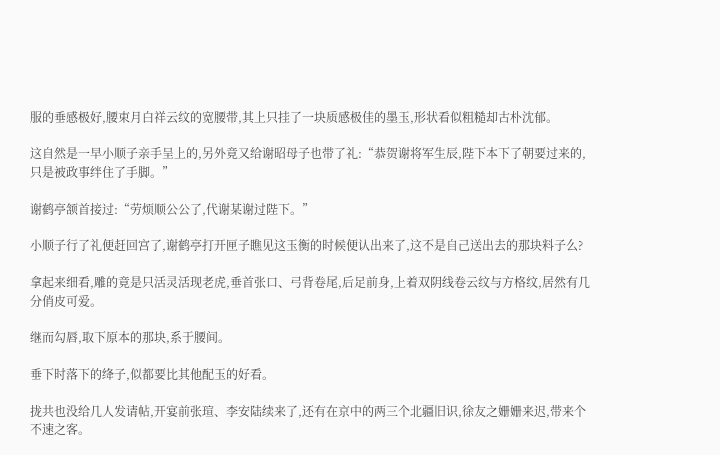服的垂感极好,腰束月白祥云纹的宽腰带,其上只挂了一块质感极佳的墨玉,形状看似粗糙却古朴沈郁。

这自然是一早小顺子亲手呈上的,另外竟又给谢昭母子也带了礼:“恭贺谢将军生辰,陛下本下了朝要过来的,只是被政事绊住了手脚。”

谢鹤亭颔首接过:“劳烦顺公公了,代谢某谢过陛下。”

小顺子行了礼便赶回宫了,谢鹤亭打开匣子瞧见这玉衡的时候便认出来了,这不是自己送出去的那块料子么?

拿起来细看,雕的竟是只活灵活现老虎,垂首张口、弓背卷尾,后足前身,上着双阴线卷云纹与方格纹,居然有几分俏皮可爱。

继而勾唇,取下原本的那块,系于腰间。

垂下时落下的绛子,似都要比其他配玉的好看。

拢共也没给几人发请帖,开宴前张瑄、李安陆续来了,还有在京中的两三个北疆旧识,徐友之姗姗来迟,带来个不速之客。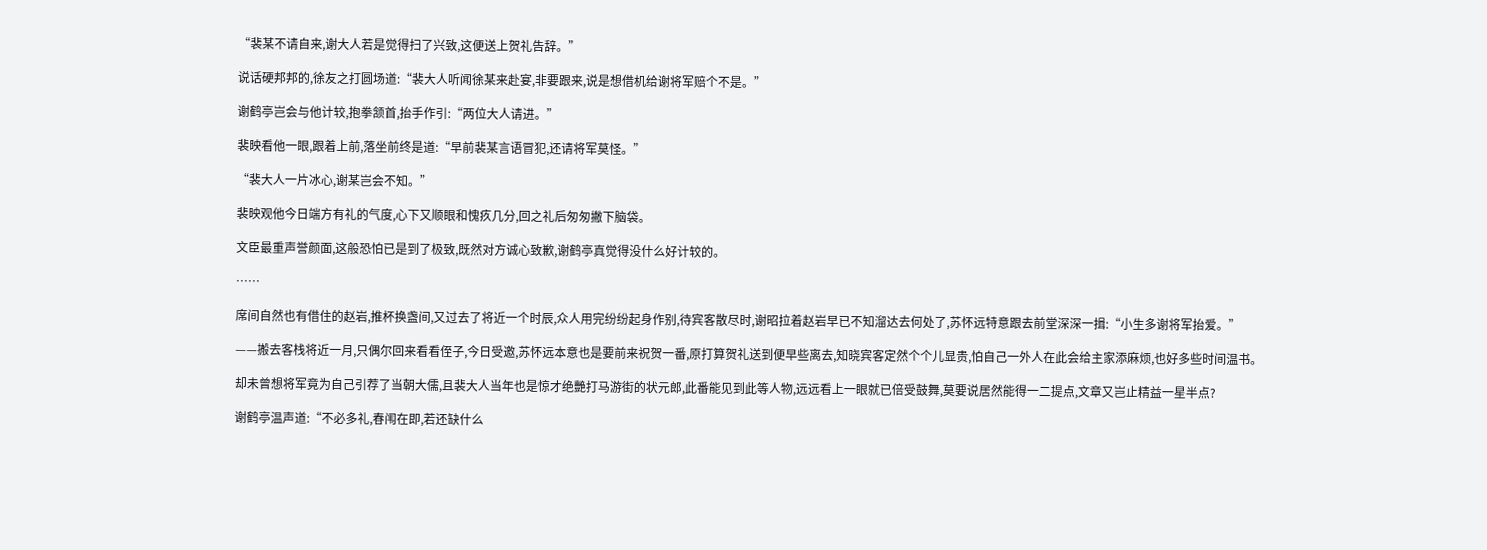“裴某不请自来,谢大人若是觉得扫了兴致,这便送上贺礼告辞。”

说话硬邦邦的,徐友之打圆场道:“裴大人听闻徐某来赴宴,非要跟来,说是想借机给谢将军赔个不是。”

谢鹤亭岂会与他计较,抱拳颔首,抬手作引:“两位大人请进。”

裴映看他一眼,跟着上前,落坐前终是道:“早前裴某言语冒犯,还请将军莫怪。”

“裴大人一片冰心,谢某岂会不知。”

裴映观他今日端方有礼的气度,心下又顺眼和愧疚几分,回之礼后匆匆撇下脑袋。

文臣最重声誉颜面,这般恐怕已是到了极致,既然对方诚心致歉,谢鹤亭真觉得没什么好计较的。

……

席间自然也有借住的赵岩,推杯换盏间,又过去了将近一个时辰,众人用完纷纷起身作别,待宾客散尽时,谢昭拉着赵岩早已不知溜达去何处了,苏怀远特意跟去前堂深深一揖:“小生多谢将军抬爱。”

——搬去客栈将近一月,只偶尔回来看看侄子,今日受邀,苏怀远本意也是要前来祝贺一番,原打算贺礼送到便早些离去,知晓宾客定然个个儿显贵,怕自己一外人在此会给主家添麻烦,也好多些时间温书。

却未曾想将军竟为自己引荐了当朝大儒,且裴大人当年也是惊才绝艷打马游街的状元郎,此番能见到此等人物,远远看上一眼就已倍受鼓舞,莫要说居然能得一二提点,文章又岂止精益一星半点?

谢鹤亭温声道:“不必多礼,春闱在即,若还缺什么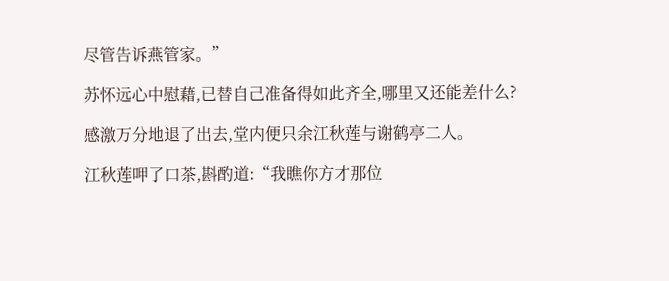尽管告诉燕管家。”

苏怀远心中慰藉,已替自己准备得如此齐全,哪里又还能差什么?

感激万分地退了出去,堂内便只余江秋莲与谢鹤亭二人。

江秋莲呷了口茶,斟酌道:“我瞧你方才那位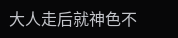大人走后就神色不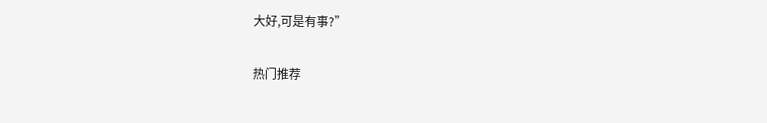大好,可是有事?”

热门推荐